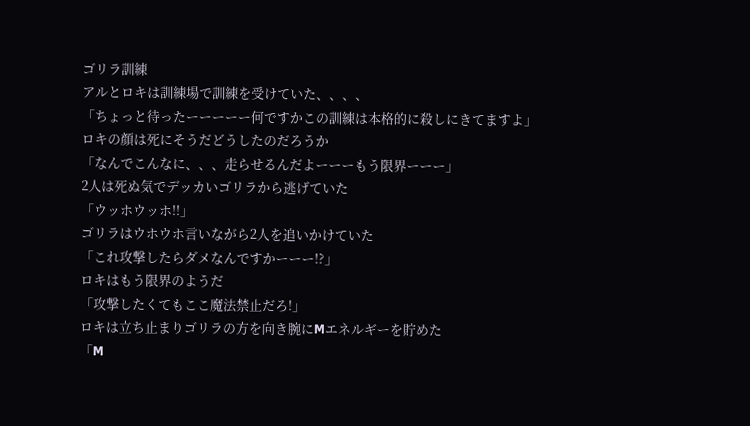ゴリラ訓練
アルとロキは訓練場で訓練を受けていた、、、、
「ちょっと待ったーーーーー何ですかこの訓練は本格的に殺しにきてますよ」
ロキの顔は死にそうだどうしたのだろうか
「なんでこんなに、、、走らせるんだよーーーもう限界ーーー」
2人は死ぬ気でデッカいゴリラから逃げていた
「ウッホウッホ!!」
ゴリラはウホウホ言いながら2人を追いかけていた
「これ攻撃したらダメなんですかーーー!?」
ロキはもう限界のようだ
「攻撃したくてもここ魔法禁止だろ!」
ロキは立ち止まりゴリラの方を向き腕にMエネルギーを貯めた
「M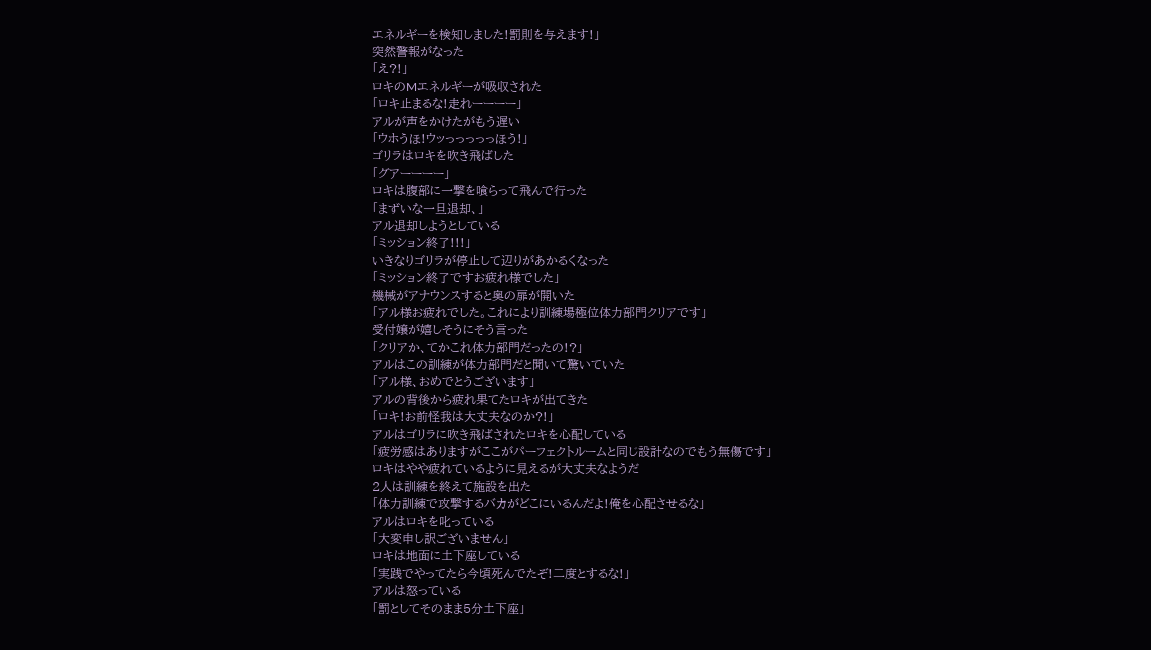エネルギーを検知しました!罰則を与えます!」
突然警報がなった
「え?!」
ロキのMエネルギーが吸収された
「ロキ止まるな!走れーーーー」
アルが声をかけたがもう遅い
「ウホうほ!ウッっっっっっほう!」
ゴリラはロキを吹き飛ばした
「グアーーーー」
ロキは腹部に一撃を喰らって飛んで行った
「まずいな一旦退却、」
アル退却しようとしている
「ミッション終了!!!」
いきなりゴリラが停止して辺りがあかるくなった
「ミッション終了ですお疲れ様でした」
機械がアナウンスすると奥の扉が開いた
「アル様お疲れでした。これにより訓練場極位体力部門クリアです」
受付嬢が嬉しそうにそう言った
「クリアか、てかこれ体力部門だったの!?」
アルはこの訓練が体力部門だと聞いて驚いていた
「アル様、おめでとうございます」
アルの背後から疲れ果てたロキが出てきた
「ロキ!お前怪我は大丈夫なのか?!」
アルはゴリラに吹き飛ばされたロキを心配している
「疲労感はありますがここがパーフェクトルームと同じ設計なのでもう無傷です」
ロキはやや疲れているように見えるが大丈夫なようだ
2人は訓練を終えて施設を出た
「体力訓練で攻撃するバカがどこにいるんだよ!俺を心配させるな」
アルはロキを叱っている
「大変申し訳ございません」
ロキは地面に土下座している
「実践でやってたら今頃死んでたぞ!二度とするな!」
アルは怒っている
「罰としてそのまま5分土下座」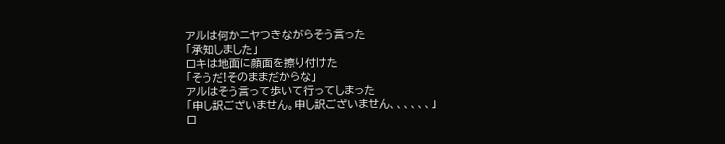アルは何かニヤつきながらそう言った
「承知しました」
ロキは地面に顔面を擦り付けた
「そうだ!そのままだからな」
アルはそう言って歩いて行ってしまった
「申し訳ございません。申し訳ございません、、、、、、」
ロ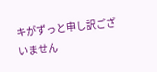キがずっと申し訳ございません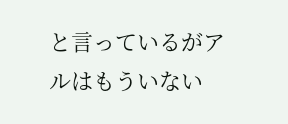と言っているがアルはもういない